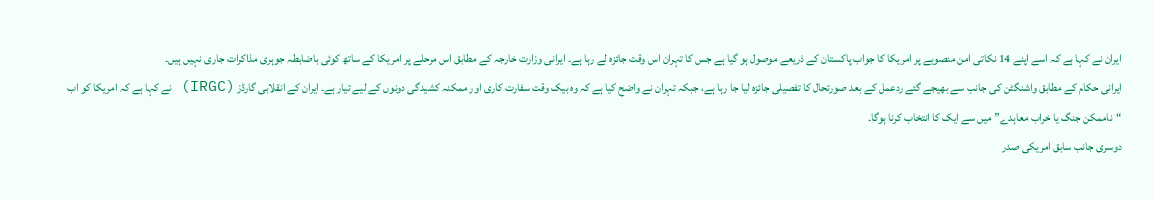ایران نے کہا ہے کہ اسے اپنے 14 نکاتی امن منصوبے پر امریکا کا جواب پاکستان کے ذریعے موصول ہو گیا ہے جس کا تہران اس وقت جائزہ لے رہا ہے۔ ایرانی وزارت خارجہ کے مطابق اس مرحلے پر امریکا کے ساتھ کوئی باضابطہ جوہری مذاکرات جاری نہیں ہیں۔
ایرانی حکام کے مطابق واشنگٹن کی جانب سے بھیجے گئے ردعمل کے بعد صورتحال کا تفصیلی جائزہ لیا جا رہا ہے، جبکہ تہران نے واضح کیا ہے کہ وہ بیک وقت سفارت کاری اور ممکنہ کشیدگی دونوں کے لیے تیار ہے۔ ایران کے انقلابی گارڈز (IRGC) نے کہا ہے کہ امریکا کو اب “ناممکن جنگ یا خراب معاہدے” میں سے ایک کا انتخاب کرنا ہوگا۔
دوسری جانب سابق امریکی صدر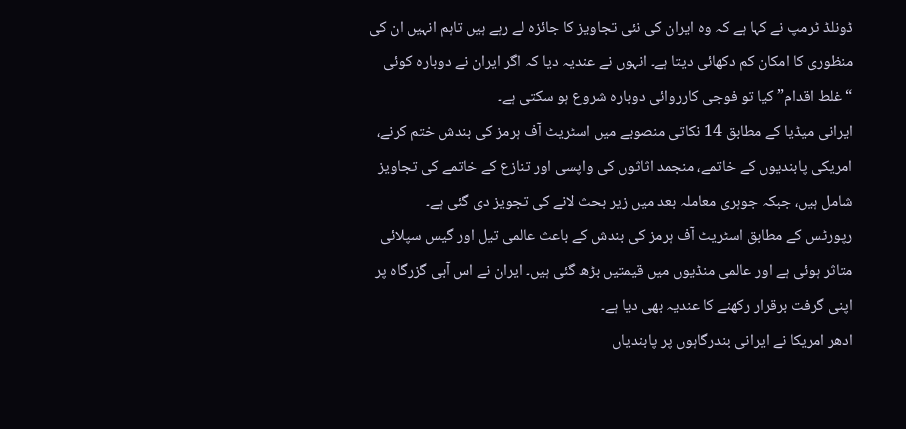ڈونلڈ ٹرمپ نے کہا ہے کہ وہ ایران کی نئی تجاویز کا جائزہ لے رہے ہیں تاہم انہیں ان کی منظوری کا امکان کم دکھائی دیتا ہے۔ انہوں نے عندیہ دیا کہ اگر ایران نے دوبارہ کوئی “غلط اقدام” کیا تو فوجی کارروائی دوبارہ شروع ہو سکتی ہے۔
ایرانی میڈیا کے مطابق 14 نکاتی منصوبے میں اسٹریٹ آف ہرمز کی بندش ختم کرنے، امریکی پابندیوں کے خاتمے، منجمد اثاثوں کی واپسی اور تنازع کے خاتمے کی تجاویز شامل ہیں، جبکہ جوہری معاملہ بعد میں زیر بحث لانے کی تجویز دی گئی ہے۔
رپورٹس کے مطابق اسٹریٹ آف ہرمز کی بندش کے باعث عالمی تیل اور گیس سپلائی متاثر ہوئی ہے اور عالمی منڈیوں میں قیمتیں بڑھ گئی ہیں۔ ایران نے اس آبی گزرگاہ پر اپنی گرفت برقرار رکھنے کا عندیہ بھی دیا ہے۔
ادھر امریکا نے ایرانی بندرگاہوں پر پابندیاں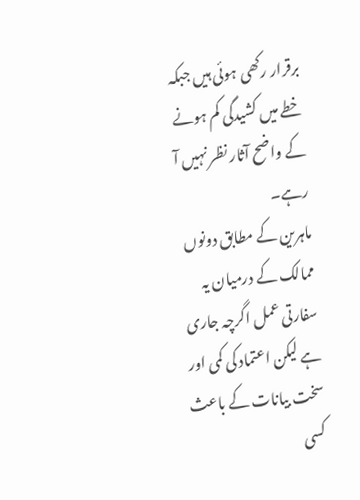برقرار رکھی ہوئی ہیں جبکہ خطے میں کشیدگی کم ہونے کے واضح آثار نظر نہیں آ رہے۔
ماہرین کے مطابق دونوں ممالک کے درمیان یہ سفارتی عمل اگرچہ جاری ہے لیکن اعتماد کی کمی اور سخت بیانات کے باعث کسی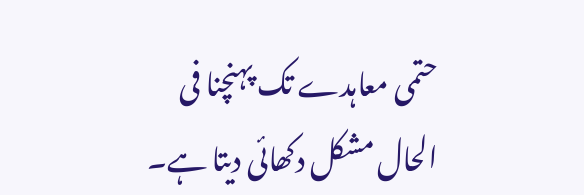حتمی معاہدے تک پہنچنا فی الحال مشکل دکھائی دیتا ہے۔